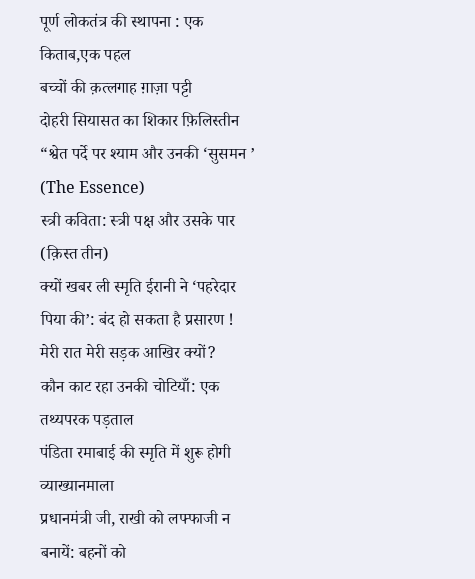पूर्ण लोकतंत्र की स्थापना : एक किताब,एक पहल
बच्चों की क़त्लगाह ग़ाज़ा पट्टी
दोहरी सियासत का शिकार फ़िलिस्तीन
“श्वेत पर्दे पर श्याम और उनकी ‘सुसमन ’ (The Essence)
स्त्री कविता: स्त्री पक्ष और उसके पार (क़िस्त तीन)
क्यों खबर ली स्मृति ईरानी ने ‘पहरेदार पिया की’: बंद हो सकता है प्रसारण !
मेरी रात मेरी सड़क आखिर क्यों?
कौन काट रहा उनकी चोटियाँ: एक तथ्यपरक पड़ताल
पंडिता रमाबाई की स्मृति में शुरू होगी व्याख्यानमाला
प्रधानमंत्री जी, राखी को लफ्फाजी न बनायें: बहनों को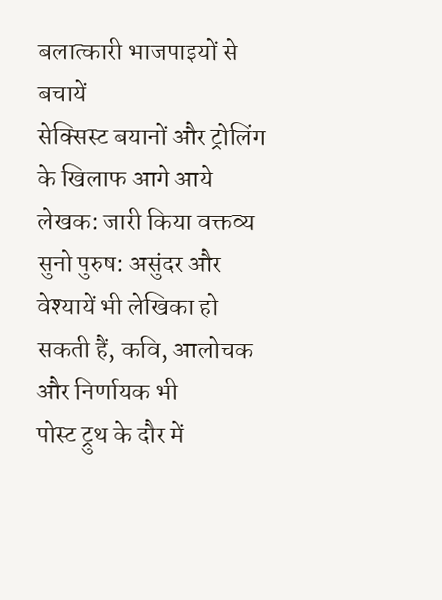बलात्कारी भाजपाइयों से बचायें
सेक्सिस्ट बयानों और ट्रोलिंग के खिलाफ आगे आये लेखक: जारी किया वक्तव्य
सुनो पुरुष: असुंदर और वेश्यायें भी लेखिका हो सकती हैं, कवि, आलोचक और निर्णायक भी
पोस्ट ट्रुथ के दौर में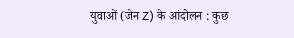युवाओं (जेन Z) के आंदोलन : कुछ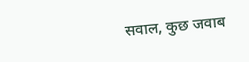सवाल, कुछ जवाब